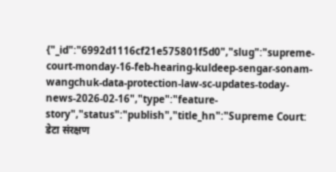{"_id":"6992d1116cf21e575801f5d0","slug":"supreme-court-monday-16-feb-hearing-kuldeep-sengar-sonam-wangchuk-data-protection-law-sc-updates-today-news-2026-02-16","type":"feature-story","status":"publish","title_hn":"Supreme Court: डेटा संरक्षण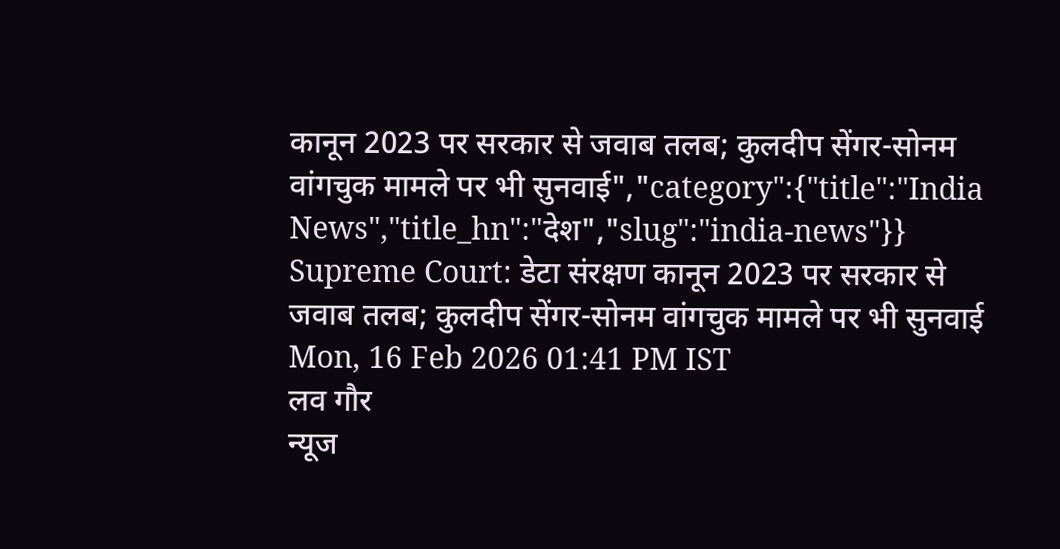कानून 2023 पर सरकार से जवाब तलब; कुलदीप सेंगर-सोनम वांगचुक मामले पर भी सुनवाई","category":{"title":"India News","title_hn":"देश","slug":"india-news"}}
Supreme Court: डेटा संरक्षण कानून 2023 पर सरकार से जवाब तलब; कुलदीप सेंगर-सोनम वांगचुक मामले पर भी सुनवाई
Mon, 16 Feb 2026 01:41 PM IST
लव गौर
न्यूज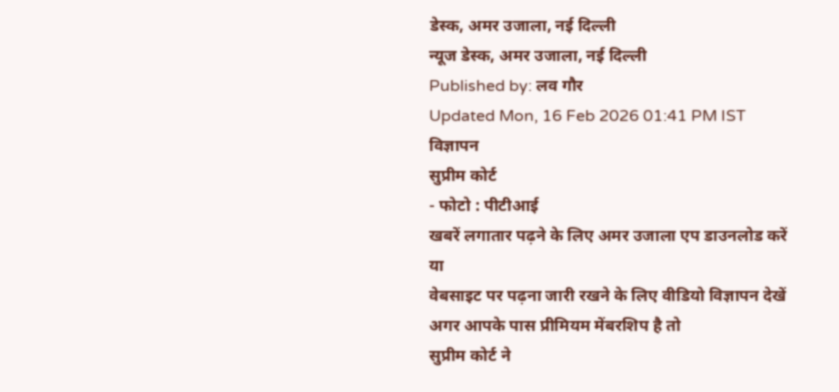डेस्क, अमर उजाला, नई दिल्ली
न्यूज डेस्क, अमर उजाला, नई दिल्ली
Published by: लव गौर
Updated Mon, 16 Feb 2026 01:41 PM IST
विज्ञापन
सुप्रीम कोर्ट
- फोटो : पीटीआई
खबरें लगातार पढ़ने के लिए अमर उजाला एप डाउनलोड करें
या
वेबसाइट पर पढ़ना जारी रखने के लिए वीडियो विज्ञापन देखें
अगर आपके पास प्रीमियम मेंबरशिप है तो
सुप्रीम कोर्ट ने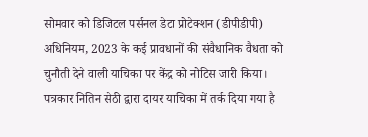सोमवार को डिजिटल पर्सनल डेटा प्रोटेक्शन (डीपीडीपी) अधिनियम, 2023 के कई प्रावधानों की संवैधानिक वैधता को चुनौती देने वाली याचिका पर केंद्र को नोटिस जारी किया। पत्रकार नितिन सेठी द्वारा दायर याचिका में तर्क दिया गया है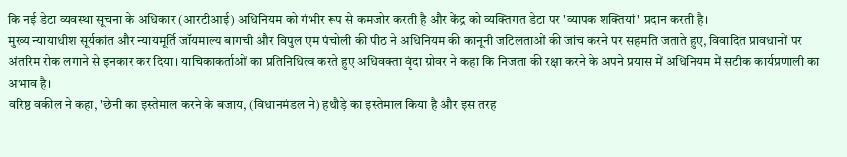कि नई डेटा व्यवस्था सूचना के अधिकार (आरटीआई) अधिनियम को गंभीर रूप से कमजोर करती है और केंद्र को व्यक्तिगत डेटा पर 'व्यापक शक्तियां' प्रदान करती है।
मुख्य न्यायाधीश सूर्यकांत और न्यायमूर्ति जॉयमाल्य बागची और विपुल एम पंचोली की पीठ ने अधिनियम की कानूनी जटिलताओं की जांच करने पर सहमति जताते हुए, विवादित प्रावधानों पर अंतरिम रोक लगाने से इनकार कर दिया। याचिकाकर्ताओं का प्रतिनिधित्व करते हुए अधिवक्ता वृंदा ग्रोवर ने कहा कि निजता की रक्षा करने के अपने प्रयास में अधिनियम में सटीक कार्यप्रणाली का अभाव है।
वरिष्ठ वकील ने कहा, 'छेनी का इस्तेमाल करने के बजाय, (विधानमंडल ने) हथौड़े का इस्तेमाल किया है और इस तरह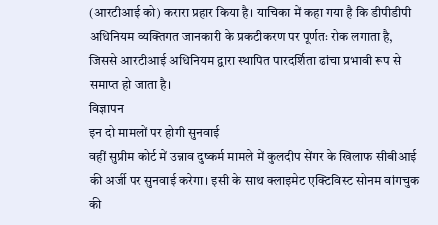(आरटीआई को) करारा प्रहार किया है। याचिका में कहा गया है कि डीपीडीपी अधिनियम व्यक्तिगत जानकारी के प्रकटीकरण पर पूर्णतः रोक लगाता है, जिससे आरटीआई अधिनियम द्वारा स्थापित पारदर्शिता ढांचा प्रभावी रूप से समाप्त हो जाता है।
विज्ञापन
इन दो मामलों पर होगी सुनवाई
वहीं सुप्रीम कोर्ट में उन्नाव दुष्कर्म मामले में कुलदीप सेंगर के खिलाफ सीबीआई की अर्जी पर सुनवाई करेगा। इसी के साथ क्लाइमेट एक्टिविस्ट सोनम वांगचुक की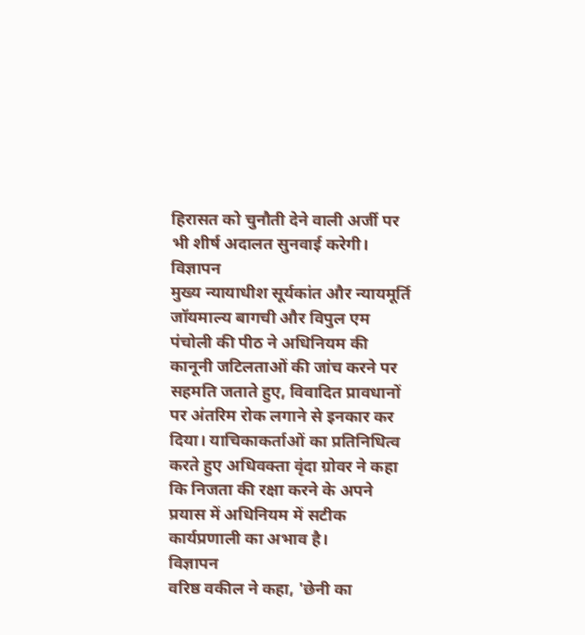हिरासत को चुनौती देने वाली अर्जी पर भी शीर्ष अदालत सुनवाई करेगी।
विज्ञापन
मुख्य न्यायाधीश सूर्यकांत और न्यायमूर्ति जॉयमाल्य बागची और विपुल एम पंचोली की पीठ ने अधिनियम की कानूनी जटिलताओं की जांच करने पर सहमति जताते हुए, विवादित प्रावधानों पर अंतरिम रोक लगाने से इनकार कर दिया। याचिकाकर्ताओं का प्रतिनिधित्व करते हुए अधिवक्ता वृंदा ग्रोवर ने कहा कि निजता की रक्षा करने के अपने प्रयास में अधिनियम में सटीक कार्यप्रणाली का अभाव है।
विज्ञापन
वरिष्ठ वकील ने कहा, 'छेनी का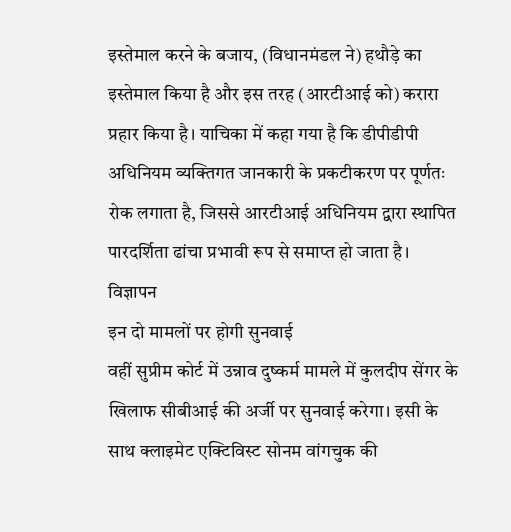इस्तेमाल करने के बजाय, (विधानमंडल ने) हथौड़े का इस्तेमाल किया है और इस तरह (आरटीआई को) करारा प्रहार किया है। याचिका में कहा गया है कि डीपीडीपी अधिनियम व्यक्तिगत जानकारी के प्रकटीकरण पर पूर्णतः रोक लगाता है, जिससे आरटीआई अधिनियम द्वारा स्थापित पारदर्शिता ढांचा प्रभावी रूप से समाप्त हो जाता है।
विज्ञापन
इन दो मामलों पर होगी सुनवाई
वहीं सुप्रीम कोर्ट में उन्नाव दुष्कर्म मामले में कुलदीप सेंगर के खिलाफ सीबीआई की अर्जी पर सुनवाई करेगा। इसी के साथ क्लाइमेट एक्टिविस्ट सोनम वांगचुक की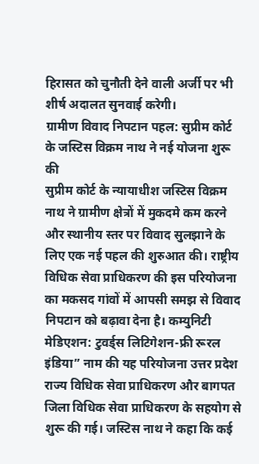हिरासत को चुनौती देने वाली अर्जी पर भी शीर्ष अदालत सुनवाई करेगी।
ग्रामीण विवाद निपटान पहल: सुप्रीम कोर्ट के जस्टिस विक्रम नाथ ने नई योजना शुरू की
सुप्रीम कोर्ट के न्यायाधीश जस्टिस विक्रम नाथ ने ग्रामीण क्षेत्रों में मुकदमे कम करने और स्थानीय स्तर पर विवाद सुलझाने के लिए एक नई पहल की शुरुआत की। राष्ट्रीय विधिक सेवा प्राधिकरण की इस परियोजना का मकसद गांवों में आपसी समझ से विवाद निपटान को बढ़ावा देना है। कम्युनिटी मेडिएशन: टुवर्ड्स लिटिगेशन-फ्री रूरल इंडिया” नाम की यह परियोजना उत्तर प्रदेश राज्य विधिक सेवा प्राधिकरण और बागपत जिला विधिक सेवा प्राधिकरण के सहयोग से शुरू की गई। जस्टिस नाथ ने कहा कि कई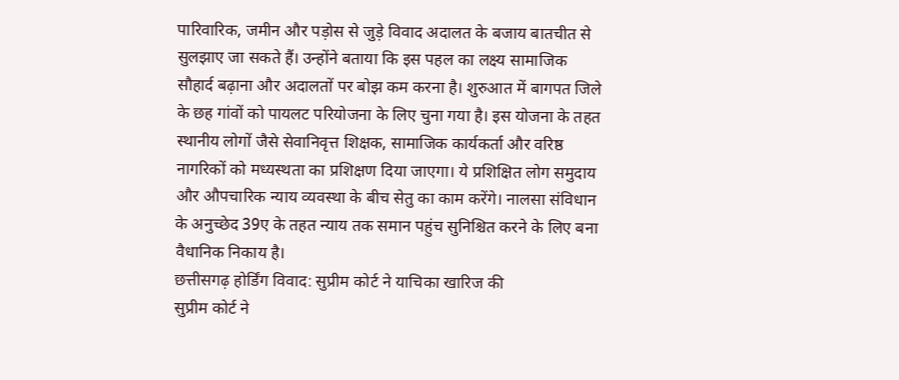पारिवारिक, जमीन और पड़ोस से जुड़े विवाद अदालत के बजाय बातचीत से सुलझाए जा सकते हैं। उन्होंने बताया कि इस पहल का लक्ष्य सामाजिक सौहार्द बढ़ाना और अदालतों पर बोझ कम करना है। शुरुआत में बागपत जिले के छह गांवों को पायलट परियोजना के लिए चुना गया है। इस योजना के तहत स्थानीय लोगों जैसे सेवानिवृत्त शिक्षक, सामाजिक कार्यकर्ता और वरिष्ठ नागरिकों को मध्यस्थता का प्रशिक्षण दिया जाएगा। ये प्रशिक्षित लोग समुदाय और औपचारिक न्याय व्यवस्था के बीच सेतु का काम करेंगे। नालसा संविधान के अनुच्छेद 39ए के तहत न्याय तक समान पहुंच सुनिश्चित करने के लिए बना वैधानिक निकाय है।
छत्तीसगढ़ होर्डिंग विवाद: सुप्रीम कोर्ट ने याचिका खारिज की
सुप्रीम कोर्ट ने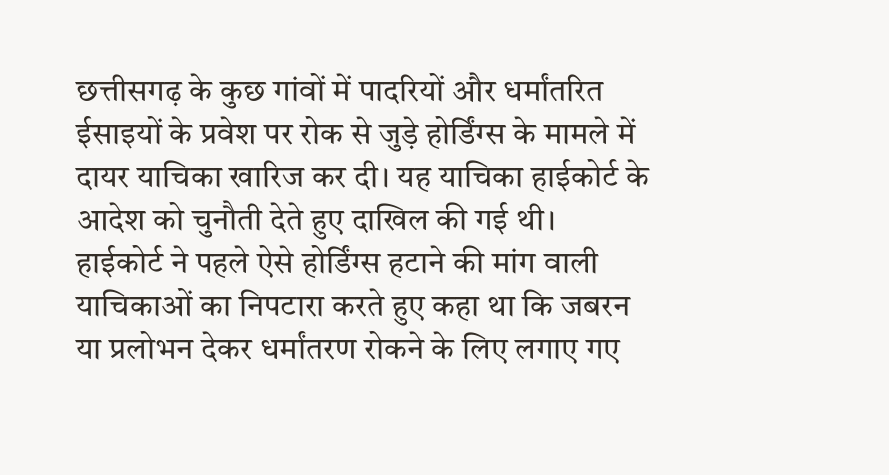छत्तीसगढ़ के कुछ गांवों में पादरियों और धर्मांतरित ईसाइयों के प्रवेश पर रोक से जुड़े होर्डिंग्स के मामले में दायर याचिका खारिज कर दी। यह याचिका हाईकोर्ट के आदेश को चुनौती देते हुए दाखिल की गई थी। हाईकोर्ट ने पहले ऐसे होर्डिंग्स हटाने की मांग वाली याचिकाओं का निपटारा करते हुए कहा था कि जबरन या प्रलोभन देकर धर्मांतरण रोकने के लिए लगाए गए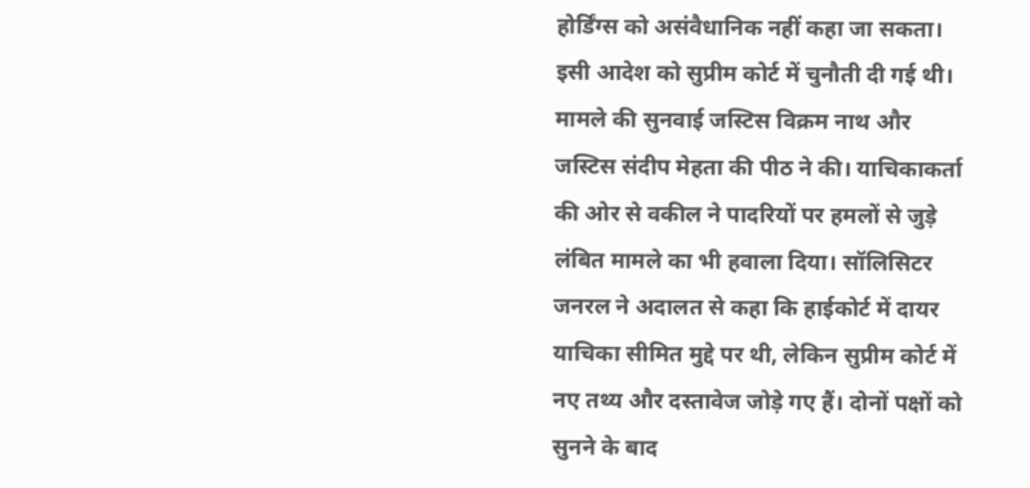होर्डिंग्स को असंवैधानिक नहीं कहा जा सकता। इसी आदेश को सुप्रीम कोर्ट में चुनौती दी गई थी। मामले की सुनवाई जस्टिस विक्रम नाथ और जस्टिस संदीप मेहता की पीठ ने की। याचिकाकर्ता की ओर से वकील ने पादरियों पर हमलों से जुड़े लंबित मामले का भी हवाला दिया। सॉलिसिटर जनरल ने अदालत से कहा कि हाईकोर्ट में दायर याचिका सीमित मुद्दे पर थी, लेकिन सुप्रीम कोर्ट में नए तथ्य और दस्तावेज जोड़े गए हैं। दोनों पक्षों को सुनने के बाद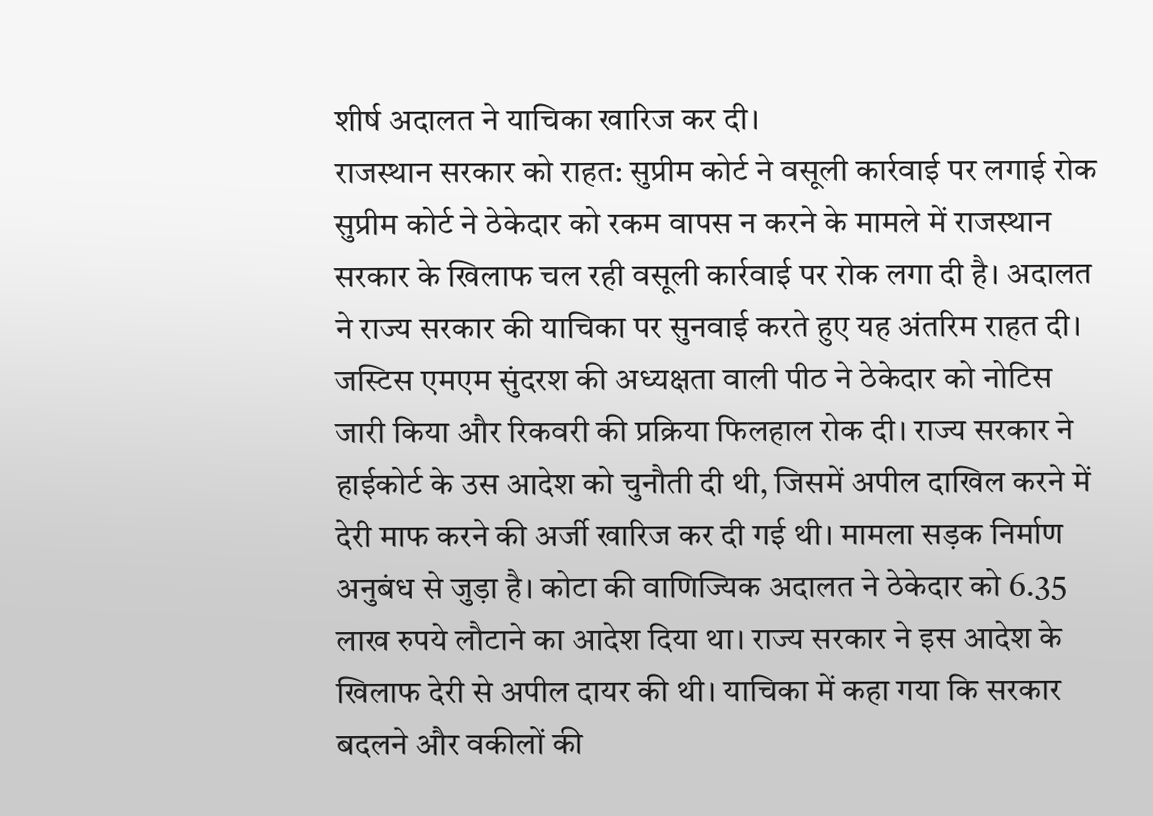शीर्ष अदालत ने याचिका खारिज कर दी।
राजस्थान सरकार को राहत: सुप्रीम कोर्ट ने वसूली कार्रवाई पर लगाई रोक
सुप्रीम कोर्ट ने ठेकेदार को रकम वापस न करने के मामले में राजस्थान सरकार के खिलाफ चल रही वसूली कार्रवाई पर रोक लगा दी है। अदालत ने राज्य सरकार की याचिका पर सुनवाई करते हुए यह अंतरिम राहत दी। जस्टिस एमएम सुंदरश की अध्यक्षता वाली पीठ ने ठेकेदार को नोटिस जारी किया और रिकवरी की प्रक्रिया फिलहाल रोक दी। राज्य सरकार ने हाईकोर्ट के उस आदेश को चुनौती दी थी, जिसमें अपील दाखिल करने में देरी माफ करने की अर्जी खारिज कर दी गई थी। मामला सड़क निर्माण अनुबंध से जुड़ा है। कोटा की वाणिज्यिक अदालत ने ठेकेदार को 6.35 लाख रुपये लौटाने का आदेश दिया था। राज्य सरकार ने इस आदेश के खिलाफ देरी से अपील दायर की थी। याचिका में कहा गया कि सरकार बदलने और वकीलों की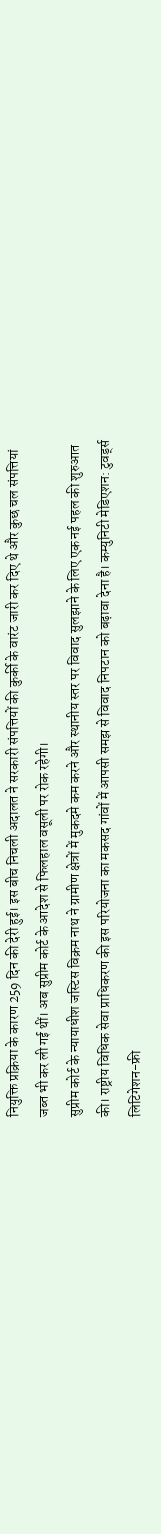नियुक्ति प्रक्रिया के कारण 259 दिन की देरी हुई। इस बीच निचली अदालत ने सरकारी संपत्तियों की कुर्की के वारंट जारी कर दिए थे और कुछ चल संपत्तियां जब्त भी कर ली गई थीं। अब सुप्रीम कोर्ट के आदेश से फिलहाल वसूली पर रोक रहेगी।
सुप्रीम कोर्ट के न्यायाधीश जस्टिस विक्रम नाथ ने ग्रामीण क्षेत्रों में मुकदमे कम करने और स्थानीय स्तर पर विवाद सुलझाने के लिए एक नई पहल की शुरुआत की। राष्ट्रीय विधिक सेवा प्राधिकरण की इस परियोजना का मकसद गांवों में आपसी समझ से विवाद निपटान को बढ़ावा देना है। कम्युनिटी मेडिएशन: टुवर्ड्स लिटिगेशन-फ्री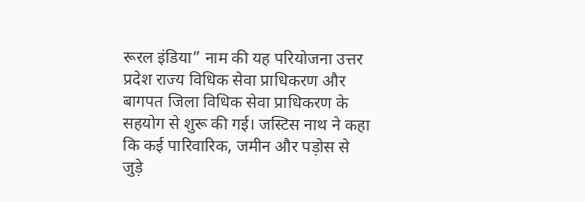रूरल इंडिया” नाम की यह परियोजना उत्तर प्रदेश राज्य विधिक सेवा प्राधिकरण और बागपत जिला विधिक सेवा प्राधिकरण के सहयोग से शुरू की गई। जस्टिस नाथ ने कहा कि कई पारिवारिक, जमीन और पड़ोस से जुड़े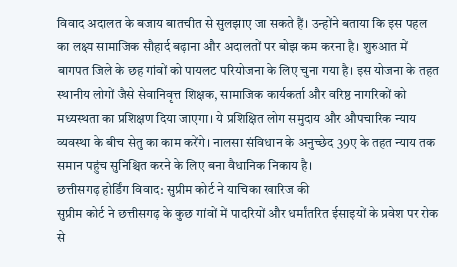विवाद अदालत के बजाय बातचीत से सुलझाए जा सकते हैं। उन्होंने बताया कि इस पहल का लक्ष्य सामाजिक सौहार्द बढ़ाना और अदालतों पर बोझ कम करना है। शुरुआत में बागपत जिले के छह गांवों को पायलट परियोजना के लिए चुना गया है। इस योजना के तहत स्थानीय लोगों जैसे सेवानिवृत्त शिक्षक, सामाजिक कार्यकर्ता और वरिष्ठ नागरिकों को मध्यस्थता का प्रशिक्षण दिया जाएगा। ये प्रशिक्षित लोग समुदाय और औपचारिक न्याय व्यवस्था के बीच सेतु का काम करेंगे। नालसा संविधान के अनुच्छेद 39ए के तहत न्याय तक समान पहुंच सुनिश्चित करने के लिए बना वैधानिक निकाय है।
छत्तीसगढ़ होर्डिंग विवाद: सुप्रीम कोर्ट ने याचिका खारिज की
सुप्रीम कोर्ट ने छत्तीसगढ़ के कुछ गांवों में पादरियों और धर्मांतरित ईसाइयों के प्रवेश पर रोक से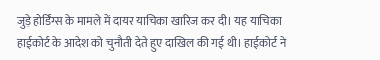जुड़े होर्डिंग्स के मामले में दायर याचिका खारिज कर दी। यह याचिका हाईकोर्ट के आदेश को चुनौती देते हुए दाखिल की गई थी। हाईकोर्ट ने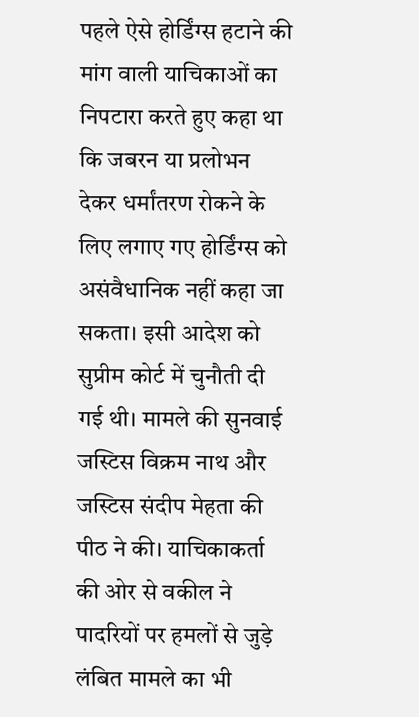पहले ऐसे होर्डिंग्स हटाने की मांग वाली याचिकाओं का निपटारा करते हुए कहा था कि जबरन या प्रलोभन देकर धर्मांतरण रोकने के लिए लगाए गए होर्डिंग्स को असंवैधानिक नहीं कहा जा सकता। इसी आदेश को सुप्रीम कोर्ट में चुनौती दी गई थी। मामले की सुनवाई जस्टिस विक्रम नाथ और जस्टिस संदीप मेहता की पीठ ने की। याचिकाकर्ता की ओर से वकील ने पादरियों पर हमलों से जुड़े लंबित मामले का भी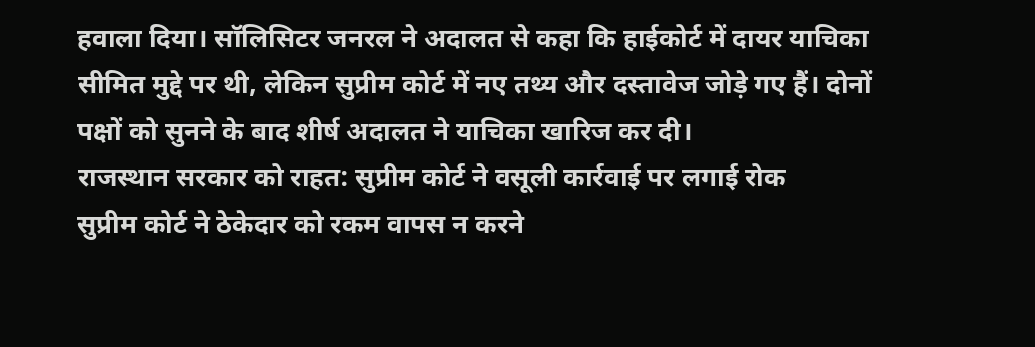हवाला दिया। सॉलिसिटर जनरल ने अदालत से कहा कि हाईकोर्ट में दायर याचिका सीमित मुद्दे पर थी, लेकिन सुप्रीम कोर्ट में नए तथ्य और दस्तावेज जोड़े गए हैं। दोनों पक्षों को सुनने के बाद शीर्ष अदालत ने याचिका खारिज कर दी।
राजस्थान सरकार को राहत: सुप्रीम कोर्ट ने वसूली कार्रवाई पर लगाई रोक
सुप्रीम कोर्ट ने ठेकेदार को रकम वापस न करने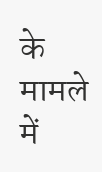के मामले में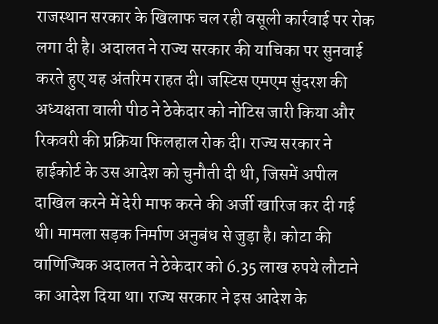राजस्थान सरकार के खिलाफ चल रही वसूली कार्रवाई पर रोक लगा दी है। अदालत ने राज्य सरकार की याचिका पर सुनवाई करते हुए यह अंतरिम राहत दी। जस्टिस एमएम सुंदरश की अध्यक्षता वाली पीठ ने ठेकेदार को नोटिस जारी किया और रिकवरी की प्रक्रिया फिलहाल रोक दी। राज्य सरकार ने हाईकोर्ट के उस आदेश को चुनौती दी थी, जिसमें अपील दाखिल करने में देरी माफ करने की अर्जी खारिज कर दी गई थी। मामला सड़क निर्माण अनुबंध से जुड़ा है। कोटा की वाणिज्यिक अदालत ने ठेकेदार को 6.35 लाख रुपये लौटाने का आदेश दिया था। राज्य सरकार ने इस आदेश के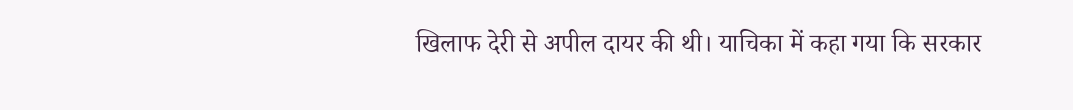खिलाफ देरी से अपील दायर की थी। याचिका में कहा गया कि सरकार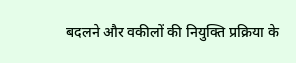बदलने और वकीलों की नियुक्ति प्रक्रिया के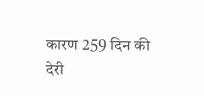कारण 259 दिन की देरी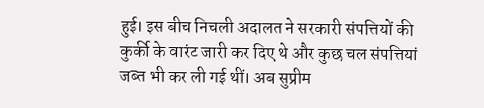हुई। इस बीच निचली अदालत ने सरकारी संपत्तियों की कुर्की के वारंट जारी कर दिए थे और कुछ चल संपत्तियां जब्त भी कर ली गई थीं। अब सुप्रीम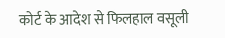कोर्ट के आदेश से फिलहाल वसूली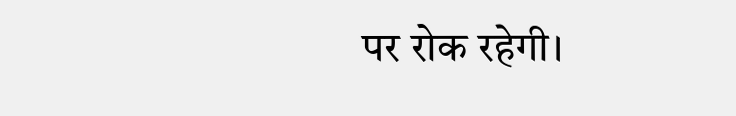पर रोक रहेगी।